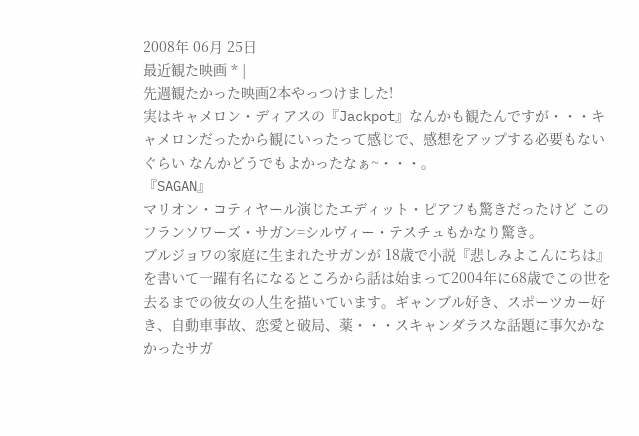2008年 06月 25日
最近観た映画 * |
先週観たかった映画2本やっつけました!
実はキャメロン・ディアスの『Jackpot』なんかも観たんですが・・・キャメロンだったから観にいったって感じで、感想をアップする必要もないぐらい なんかどうでもよかったなぁ~・・・。
『SAGAN』
マリオン・コティヤール演じたエディット・ピアフも驚きだったけど このフランソワーズ・サガン=シルヴィー・テスチュもかなり驚き。
ブルジョワの家庭に生まれたサガンが 18歳で小説『悲しみよこんにちは』を書いて一躍有名になるところから話は始まって2004年に68歳でこの世を去るまでの彼女の人生を描いています。ギャンブル好き、スポーツカー好き、自動車事故、恋愛と破局、薬・・・スキャンダラスな話題に事欠かなかったサガ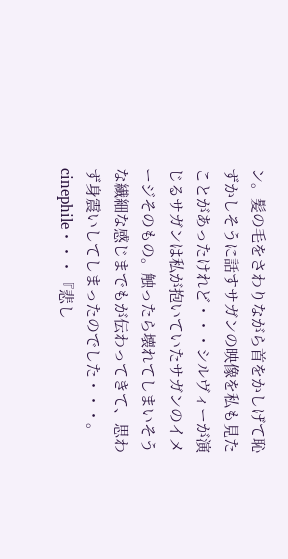ン。髪の毛をさわりながら首をかしげて恥ずかしそうに話すサガンの映像を私も見たことがあったけれど・・・シルヴィーが演じるサガンは私が抱いていたサガンのイメージそのもの。触ったら壊れてしまいそうな繊細な感じまでもが伝わってきて、思わず身震いしてしまったのでした・・・。
cinephile・・・『悲し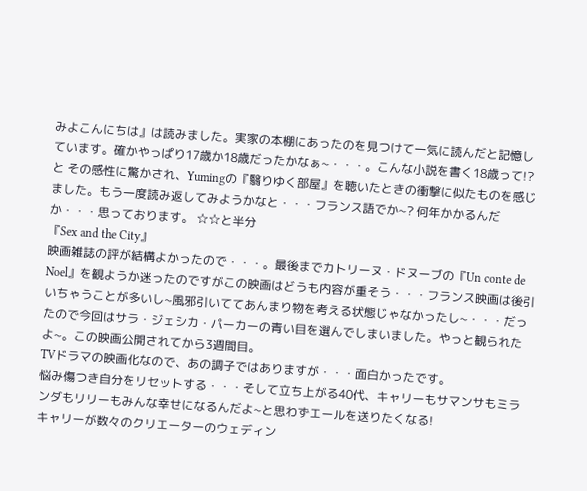みよこんにちは』は読みました。実家の本棚にあったのを見つけて一気に読んだと記憶しています。確かやっぱり17歳か18歳だったかなぁ~・・・。こんな小説を書く18歳って!?と その感性に驚かされ、Yumingの『翳りゆく部屋』を聴いたときの衝撃に似たものを感じました。もう一度読み返してみようかなと・・・フランス語でか~? 何年かかるんだか・・・思っております。 ☆☆と半分
『Sex and the City』
映画雑誌の評が結構よかったので・・・。最後までカトリーヌ・ドヌーブの『Un conte de Noel』を観ようか迷ったのですがこの映画はどうも内容が重そう・・・フランス映画は後引いちゃうことが多いし~風邪引いててあんまり物を考える状態じゃなかったし~・・・だったので今回はサラ・ジェシカ・パーカーの青い目を選んでしまいました。やっと観られたよ~。この映画公開されてから3週間目。
TVドラマの映画化なので、あの調子ではありますが・・・面白かったです。
悩み傷つき自分をリセットする・・・そして立ち上がる40代、キャリーもサマンサもミランダもリリーもみんな幸せになるんだよ~と思わずエールを送りたくなる!
キャリーが数々のクリエーターのウェディン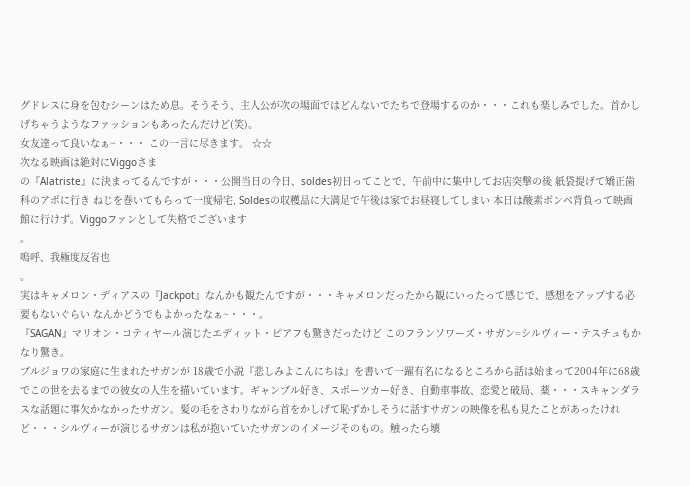グドレスに身を包むシーンはため息。そうそう、主人公が次の場面ではどんないでたちで登場するのか・・・これも楽しみでした。首かしげちゃうようなファッションもあったんだけど(笑)。
女友達って良いなぁ~・・・ この一言に尽きます。 ☆☆
次なる映画は絶対にViggoさま
の『Alatriste』に決まってるんですが・・・公開当日の今日、soldes初日ってことで、午前中に集中してお店突撃の後 紙袋提げて矯正歯科のアポに行き ねじを巻いてもらって一度帰宅, Soldesの収穫品に大満足で午後は家でお昼寝してしまい 本日は酸素ボンベ背負って映画館に行けず。Viggoファンとして失格でございます
。
嗚呼、我極度反省也
。
実はキャメロン・ディアスの『Jackpot』なんかも観たんですが・・・キャメロンだったから観にいったって感じで、感想をアップする必要もないぐらい なんかどうでもよかったなぁ~・・・。
『SAGAN』マリオン・コティヤール演じたエディット・ピアフも驚きだったけど このフランソワーズ・サガン=シルヴィー・テスチュもかなり驚き。
ブルジョワの家庭に生まれたサガンが 18歳で小説『悲しみよこんにちは』を書いて一躍有名になるところから話は始まって2004年に68歳でこの世を去るまでの彼女の人生を描いています。ギャンブル好き、スポーツカー好き、自動車事故、恋愛と破局、薬・・・スキャンダラスな話題に事欠かなかったサガン。髪の毛をさわりながら首をかしげて恥ずかしそうに話すサガンの映像を私も見たことがあったけれど・・・シルヴィーが演じるサガンは私が抱いていたサガンのイメージそのもの。触ったら壊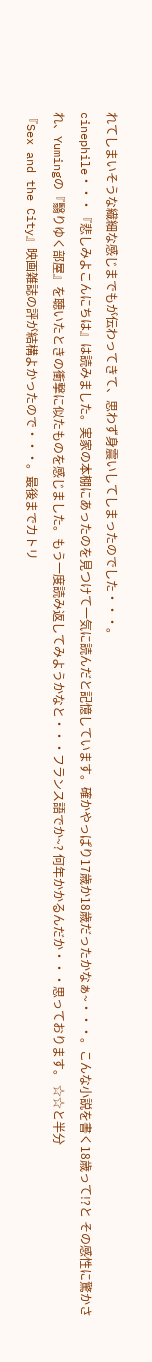れてしまいそうな繊細な感じまでもが伝わってきて、思わず身震いしてしまったのでした・・・。
cinephile・・・『悲しみよこんにちは』は読みました。実家の本棚にあったのを見つけて一気に読んだと記憶しています。確かやっぱり17歳か18歳だったかなぁ~・・・。こんな小説を書く18歳って!?と その感性に驚かされ、Yumingの『翳りゆく部屋』を聴いたときの衝撃に似たものを感じました。もう一度読み返してみようかなと・・・フランス語でか~? 何年かかるんだか・・・思っております。 ☆☆と半分
『Sex and the City』映画雑誌の評が結構よかったので・・・。最後までカトリ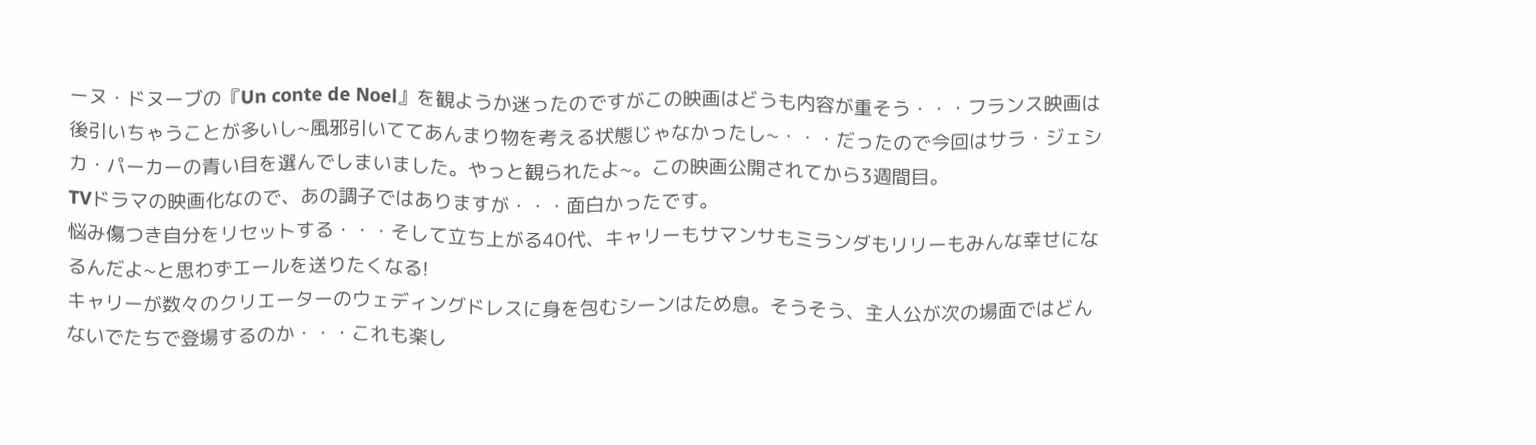ーヌ・ドヌーブの『Un conte de Noel』を観ようか迷ったのですがこの映画はどうも内容が重そう・・・フランス映画は後引いちゃうことが多いし~風邪引いててあんまり物を考える状態じゃなかったし~・・・だったので今回はサラ・ジェシカ・パーカーの青い目を選んでしまいました。やっと観られたよ~。この映画公開されてから3週間目。
TVドラマの映画化なので、あの調子ではありますが・・・面白かったです。
悩み傷つき自分をリセットする・・・そして立ち上がる40代、キャリーもサマンサもミランダもリリーもみんな幸せになるんだよ~と思わずエールを送りたくなる!
キャリーが数々のクリエーターのウェディングドレスに身を包むシーンはため息。そうそう、主人公が次の場面ではどんないでたちで登場するのか・・・これも楽し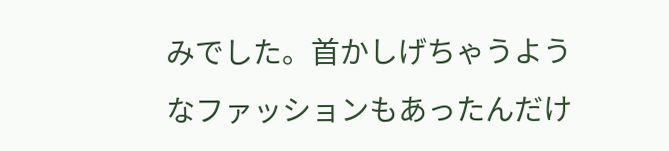みでした。首かしげちゃうようなファッションもあったんだけ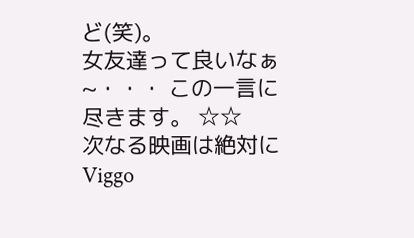ど(笑)。
女友達って良いなぁ~・・・ この一言に尽きます。 ☆☆
次なる映画は絶対にViggo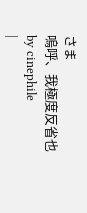さま
嗚呼、我極度反省也
by cinephile
|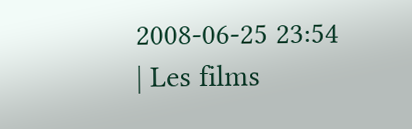2008-06-25 23:54
| Les films